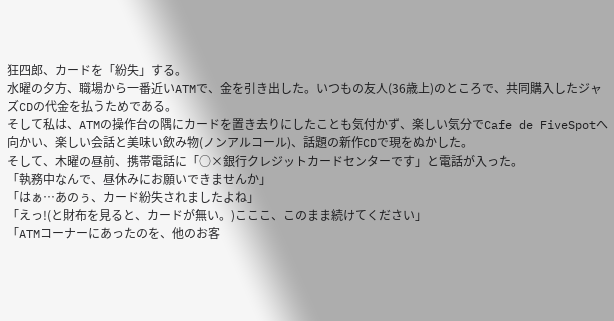狂四郎、カードを「紛失」する。
水曜の夕方、職場から一番近いATMで、金を引き出した。いつもの友人(36歳上)のところで、共同購入したジャズCDの代金を払うためである。
そして私は、ATMの操作台の隅にカードを置き去りにしたことも気付かず、楽しい気分でCafe de FiveSpotへ向かい、楽しい会話と美味い飲み物(ノンアルコール)、話題の新作CDで現をぬかした。
そして、木曜の昼前、携帯電話に「○×銀行クレジットカードセンターです」と電話が入った。
「執務中なんで、昼休みにお願いできませんか」
「はぁ…あのぅ、カード紛失されましたよね」
「えっ!(と財布を見ると、カードが無い。)こここ、このまま続けてください」
「ATMコーナーにあったのを、他のお客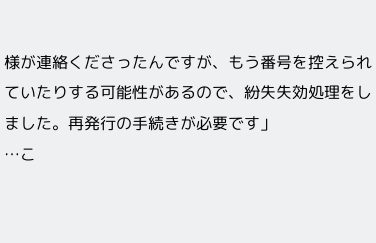様が連絡くださったんですが、もう番号を控えられていたりする可能性があるので、紛失失効処理をしました。再発行の手続きが必要です」
…こ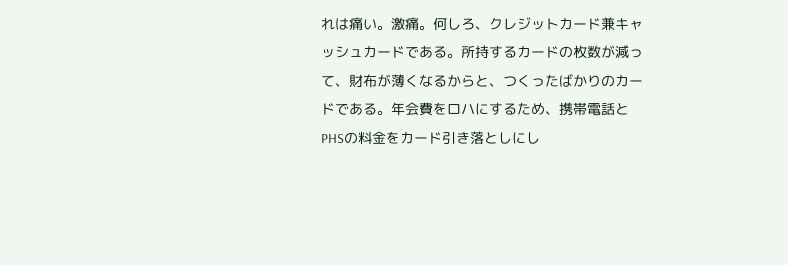れは痛い。激痛。何しろ、クレジットカード兼キャッシュカードである。所持するカードの枚数が減って、財布が薄くなるからと、つくったばかりのカードである。年会費をロハにするため、携帯電話とPHSの料金をカード引き落としにし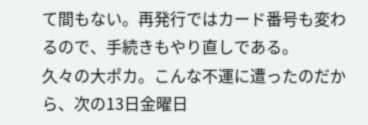て間もない。再発行ではカード番号も変わるので、手続きもやり直しである。
久々の大ポカ。こんな不運に遭ったのだから、次の13日金曜日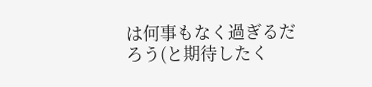は何事もなく過ぎるだろう(と期待したく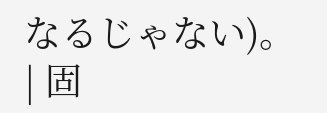なるじゃない)。
| 固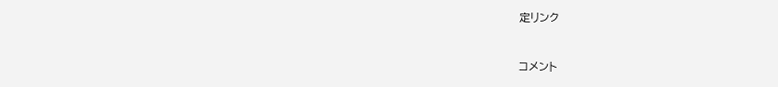定リンク


コメント